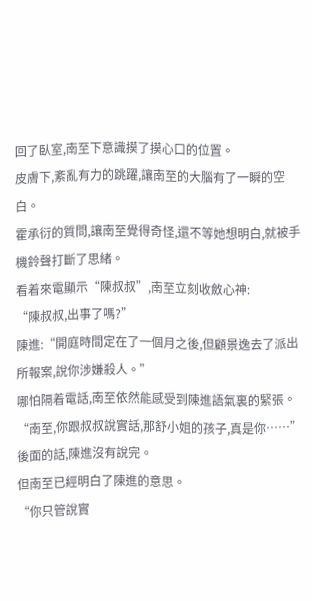回了臥室,南至下意識摸了摸心口的位置。
皮膚下,紊亂有力的跳躍,讓南至的大腦有了一瞬的空白。
霍承衍的質問,讓南至覺得奇怪,還不等她想明白,就被手機鈴聲打斷了思緒。
看着來電顯示“陳叔叔”,南至立刻收斂心神:
“陳叔叔,出事了嗎?”
陳進:“開庭時間定在了一個月之後,但顧景逸去了派出所報案,說你涉嫌殺人。”
哪怕隔着電話,南至依然能感受到陳進語氣裏的緊張。
“南至,你跟叔叔說實話,那舒小姐的孩子,真是你……”
後面的話,陳進沒有說完。
但南至已經明白了陳進的意思。
“你只管說實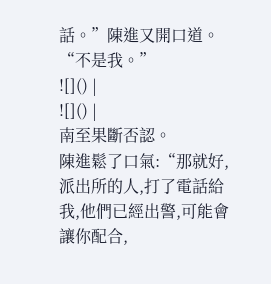話。”陳進又開口道。
“不是我。”
![]() |
![]() |
南至果斷否認。
陳進鬆了口氣:“那就好,派出所的人,打了電話給我,他們已經出警,可能會讓你配合,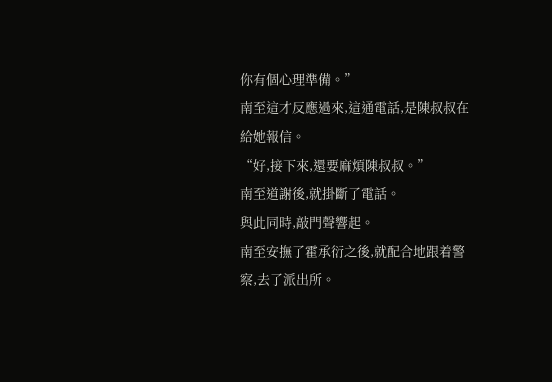你有個心理準備。”
南至這才反應過來,這通電話,是陳叔叔在給她報信。
“好,接下來,還要麻煩陳叔叔。”
南至道謝後,就掛斷了電話。
與此同時,敲門聲響起。
南至安撫了霍承衍之後,就配合地跟着警察,去了派出所。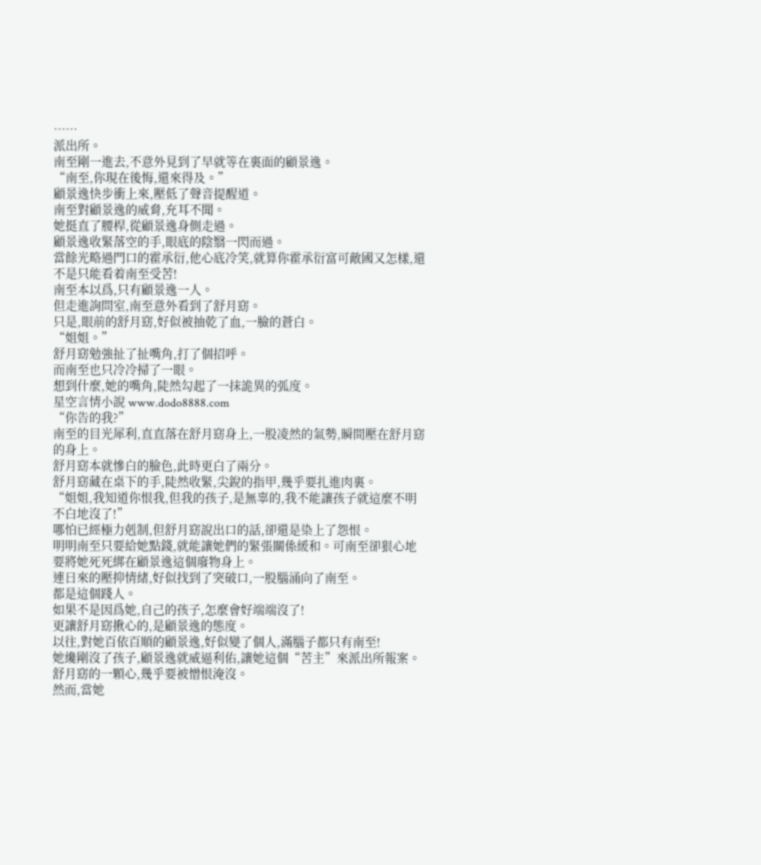……
派出所。
南至剛一進去,不意外見到了早就等在裏面的顧景逸。
“南至,你現在後悔,還來得及。”
顧景逸快步衝上來,壓低了聲音提醒道。
南至對顧景逸的威脅,充耳不聞。
她挺直了腰桿,從顧景逸身側走過。
顧景逸收緊落空的手,眼底的陰翳一閃而過。
當餘光略過門口的霍承衍,他心底冷笑,就算你霍承衍富可敵國又怎樣,還不是只能看着南至受苦!
南至本以爲,只有顧景逸一人。
但走進詢問室,南至意外看到了舒月窈。
只是,眼前的舒月窈,好似被抽乾了血,一臉的蒼白。
“姐姐。”
舒月窈勉強扯了扯嘴角,打了個招呼。
而南至也只冷冷掃了一眼。
想到什麼,她的嘴角,陡然勾起了一抹詭異的弧度。
星空言情小說 www.dodo8888.com
“你告的我?”
南至的目光犀利,直直落在舒月窈身上,一股凌然的氣勢,瞬間壓在舒月窈的身上。
舒月窈本就慘白的臉色,此時更白了兩分。
舒月窈藏在桌下的手,陡然收緊,尖銳的指甲,幾乎要扎進肉裏。
“姐姐,我知道你恨我,但我的孩子,是無辜的,我不能讓孩子就這麼不明不白地沒了!”
哪怕已經極力剋制,但舒月窈說出口的話,卻還是染上了怨恨。
明明南至只要給她點錢,就能讓她們的緊張關係緩和。可南至卻狠心地要將她死死綁在顧景逸這個廢物身上。
連日來的壓抑情緒,好似找到了突破口,一股腦涌向了南至。
都是這個踐人。
如果不是因爲她,自己的孩子,怎麼會好端端沒了!
更讓舒月窈揪心的,是顧景逸的態度。
以往,對她百依百順的顧景逸,好似變了個人,滿腦子都只有南至!
她纔剛沒了孩子,顧景逸就威逼利佑,讓她這個“苦主”來派出所報案。
舒月窈的一顆心,幾乎要被憎恨淹沒。
然而,當她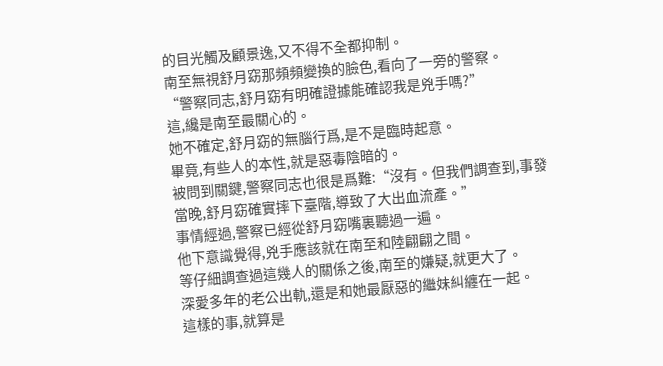的目光觸及顧景逸,又不得不全都抑制。
南至無視舒月窈那頻頻變換的臉色,看向了一旁的警察。
“警察同志,舒月窈有明確證據能確認我是兇手嗎?”
這,纔是南至最關心的。
她不確定,舒月窈的無腦行爲,是不是臨時起意。
畢竟,有些人的本性,就是惡毒陰暗的。
被問到關鍵,警察同志也很是爲難:“沒有。但我們調查到,事發當晚,舒月窈確實摔下臺階,導致了大出血流產。”
事情經過,警察已經從舒月窈嘴裏聽過一遍。
他下意識覺得,兇手應該就在南至和陸翩翩之間。
等仔細調查過這幾人的關係之後,南至的嫌疑,就更大了。
深愛多年的老公出軌,還是和她最厭惡的繼妹糾纏在一起。
這樣的事,就算是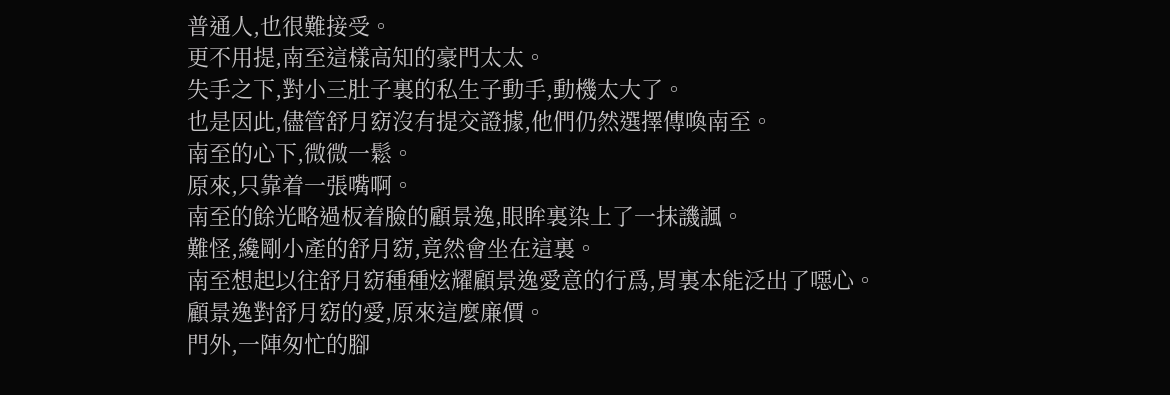普通人,也很難接受。
更不用提,南至這樣高知的豪門太太。
失手之下,對小三肚子裏的私生子動手,動機太大了。
也是因此,儘管舒月窈沒有提交證據,他們仍然選擇傳喚南至。
南至的心下,微微一鬆。
原來,只靠着一張嘴啊。
南至的餘光略過板着臉的顧景逸,眼眸裏染上了一抹譏諷。
難怪,纔剛小產的舒月窈,竟然會坐在這裏。
南至想起以往舒月窈種種炫耀顧景逸愛意的行爲,胃裏本能泛出了噁心。
顧景逸對舒月窈的愛,原來這麼廉價。
門外,一陣匆忙的腳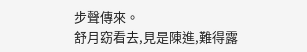步聲傳來。
舒月窈看去,見是陳進,難得露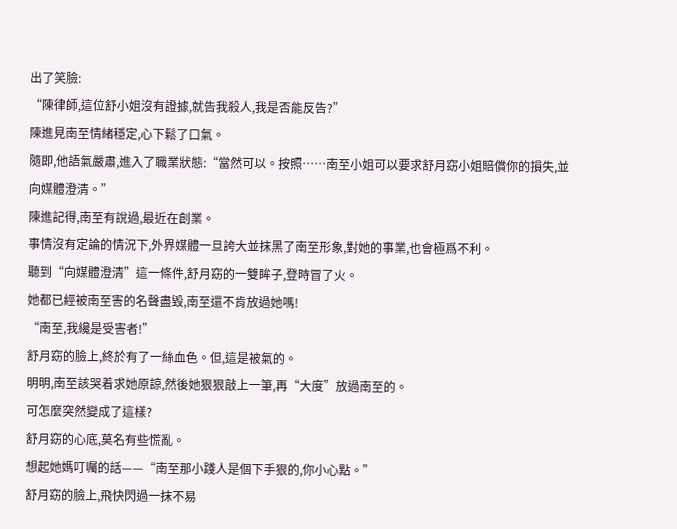出了笑臉:
“陳律師,這位舒小姐沒有證據,就告我殺人,我是否能反告?”
陳進見南至情緒穩定,心下鬆了口氣。
隨即,他語氣嚴肅,進入了職業狀態:“當然可以。按照……南至小姐可以要求舒月窈小姐賠償你的損失,並向媒體澄清。”
陳進記得,南至有說過,最近在創業。
事情沒有定論的情況下,外界媒體一旦誇大並抹黑了南至形象,對她的事業,也會極爲不利。
聽到“向媒體澄清”這一條件,舒月窈的一雙眸子,登時冒了火。
她都已經被南至害的名聲盡毀,南至還不肯放過她嗎!
“南至,我纔是受害者!”
舒月窈的臉上,終於有了一絲血色。但,這是被氣的。
明明,南至該哭着求她原諒,然後她狠狠敲上一筆,再“大度”放過南至的。
可怎麼突然變成了這樣?
舒月窈的心底,莫名有些慌亂。
想起她媽叮囑的話——“南至那小踐人是個下手狠的,你小心點。”
舒月窈的臉上,飛快閃過一抹不易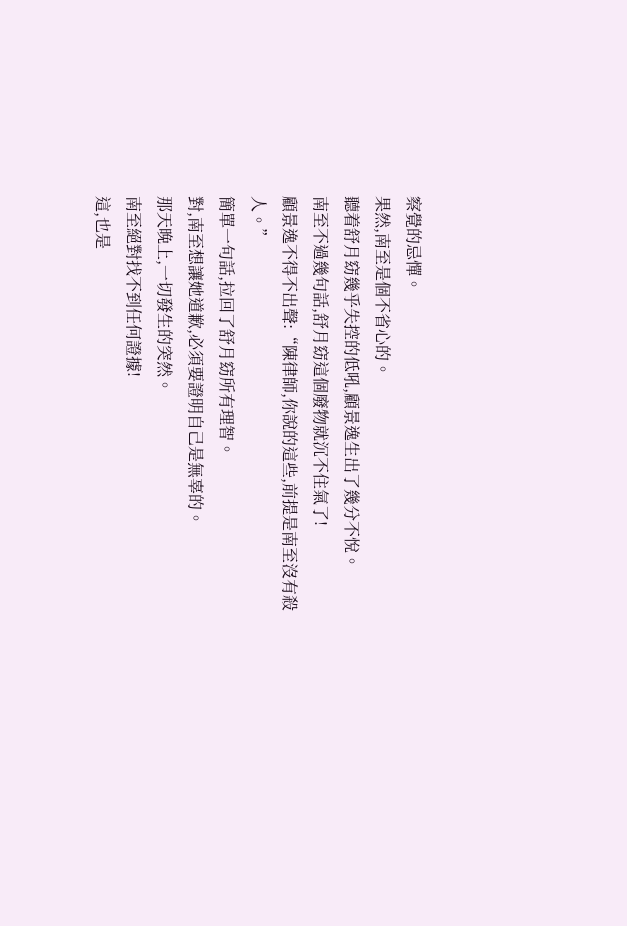察覺的忌憚。
果然,南至是個不省心的。
聽着舒月窈幾乎失控的低吼,顧景逸生出了幾分不悅。
南至不過幾句話,舒月窈這個廢物就沉不住氣了!
顧景逸不得不出聲:“陳律師,你說的這些,前提是南至沒有殺人。”
簡單一句話,拉回了舒月窈所有理智。
對,南至想讓她道歉,必須要證明自己是無辜的。
那天晚上,一切發生的突然。
南至絕對找不到任何證據!
這,也是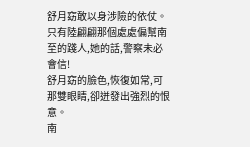舒月窈敢以身涉險的依仗。
只有陸翩翩那個處處偏幫南至的踐人,她的話,警察未必會信!
舒月窈的臉色,恢復如常,可那雙眼睛,卻迸發出強烈的恨意。
南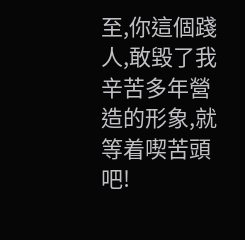至,你這個踐人,敢毀了我辛苦多年營造的形象,就等着喫苦頭吧!